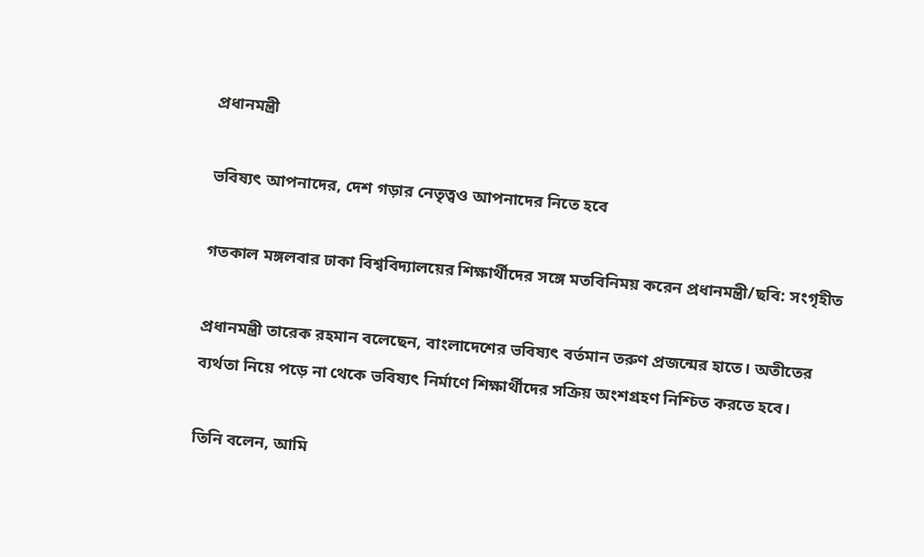প্রধানমন্ত্রী

ভবিষ্যৎ আপনাদের, দেশ গড়ার নেতৃত্বও আপনাদের নিতে হবে

গতকাল মঙ্গলবার ঢাকা বিশ্ববিদ্যালয়ের শিক্ষার্থীদের সঙ্গে মতবিনিময় করেন প্রধানমন্ত্রী/ছবি: সংগৃহীত

প্রধানমন্ত্রী তারেক রহমান বলেছেন, বাংলাদেশের ভবিষ্যৎ বর্তমান তরুণ প্রজন্মের হাতে। অতীতের ব্যর্থতা নিয়ে পড়ে না থেকে ভবিষ্যৎ নির্মাণে শিক্ষার্থীদের সক্রিয় অংশগ্রহণ নিশ্চিত করতে হবে।

তিনি বলেন, আমি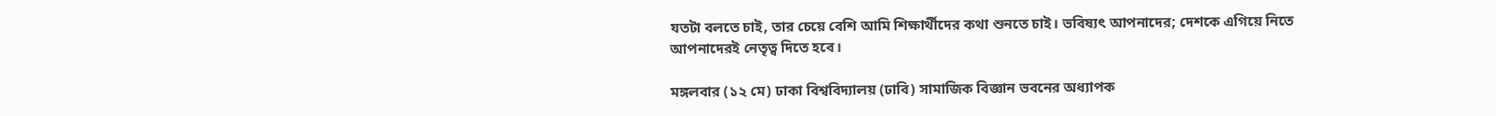যতটা বলতে চাই, তার চেয়ে বেশি আমি শিক্ষার্থীদের কথা শুনতে চাই। ভবিষ্যৎ আপনাদের; দেশকে এগিয়ে নিতে আপনাদেরই নেতৃত্ব দিতে হবে।

মঙ্গলবার (১২ মে) ঢাকা বিশ্ববিদ্যালয় (ঢাবি) সামাজিক বিজ্ঞান ভবনের অধ্যাপক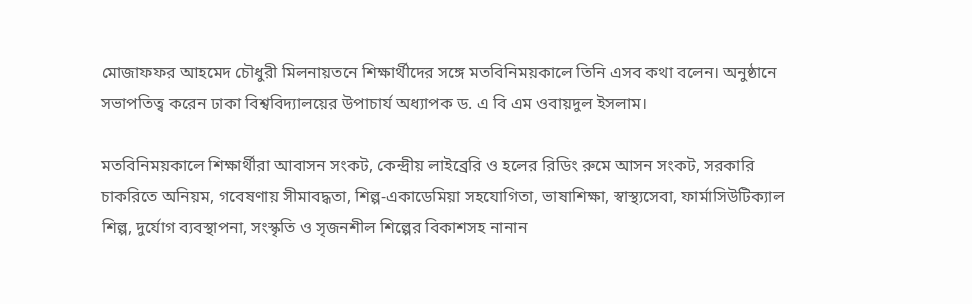মোজাফফর আহমেদ চৌধুরী মিলনায়তনে শিক্ষার্থীদের সঙ্গে মতবিনিময়কালে তিনি এসব কথা বলেন। অনুষ্ঠানে সভাপতিত্ব করেন ঢাকা বিশ্ববিদ্যালয়ের উপাচার্য অধ্যাপক ড. এ বি এম ওবায়দুল ইসলাম।

মতবিনিময়কালে শিক্ষার্থীরা আবাসন সংকট, কেন্দ্রীয় লাইব্রেরি ও হলের রিডিং রুমে আসন সংকট, সরকারি চাকরিতে অনিয়ম, গবেষণায় সীমাবদ্ধতা, শিল্প-একাডেমিয়া সহযোগিতা, ভাষাশিক্ষা, স্বাস্থ্যসেবা, ফার্মাসিউটিক্যাল শিল্প, দুর্যোগ ব্যবস্থাপনা, সংস্কৃতি ও সৃজনশীল শিল্পের বিকাশসহ নানান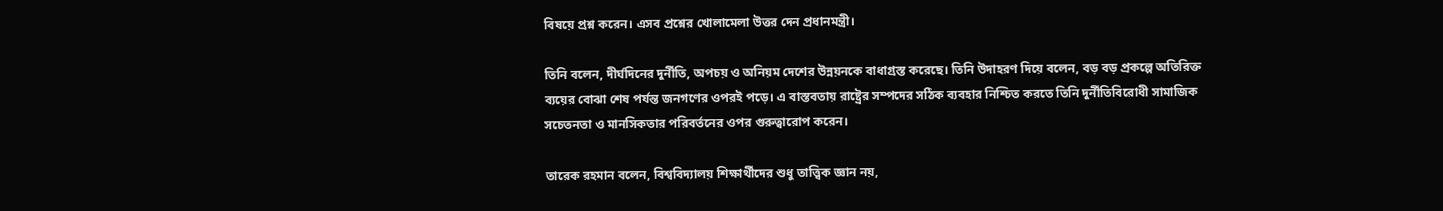বিষয়ে প্রশ্ন করেন। এসব প্রশ্নের খোলামেলা উত্তর দেন প্রধানমন্ত্রী।

তিনি বলেন, দীর্ঘদিনের দুর্নীতি, অপচয় ও অনিয়ম দেশের উন্নয়নকে বাধাগ্রস্ত করেছে। তিনি উদাহরণ দিয়ে বলেন, বড় বড় প্রকল্পে অতিরিক্ত ব্যয়ের বোঝা শেষ পর্যন্ত জনগণের ওপরই পড়ে। এ বাস্তবতায় রাষ্ট্রের সম্পদের সঠিক ব্যবহার নিশ্চিত করতে তিনি দুর্নীতিবিরোধী সামাজিক সচেতনতা ও মানসিকতার পরিবর্তনের ওপর গুরুত্বারোপ করেন।

তারেক রহমান বলেন, বিশ্ববিদ্যালয় শিক্ষার্থীদের শুধু তাত্ত্বিক জ্ঞান নয়,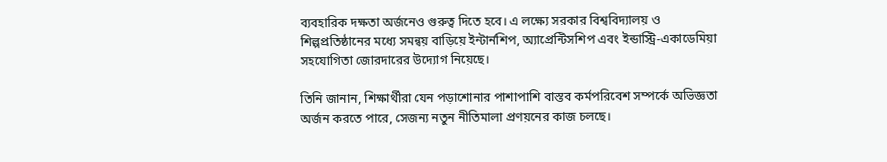ব্যবহারিক দক্ষতা অর্জনেও গুরুত্ব দিতে হবে। এ লক্ষ্যে সরকার বিশ্ববিদ্যালয় ও শিল্পপ্রতিষ্ঠানের মধ্যে সমন্বয় বাড়িয়ে ইন্টার্নশিপ, অ্যাপ্রেন্টিসশিপ এবং ইন্ডাস্ট্রি-একাডেমিয়া সহযোগিতা জোরদারের উদ্যোগ নিয়েছে।

তিনি জানান, শিক্ষার্থীরা যেন পড়াশোনার পাশাপাশি বাস্তব কর্মপরিবেশ সম্পর্কে অভিজ্ঞতা অর্জন করতে পারে, সেজন্য নতুন নীতিমালা প্রণয়নের কাজ চলছে।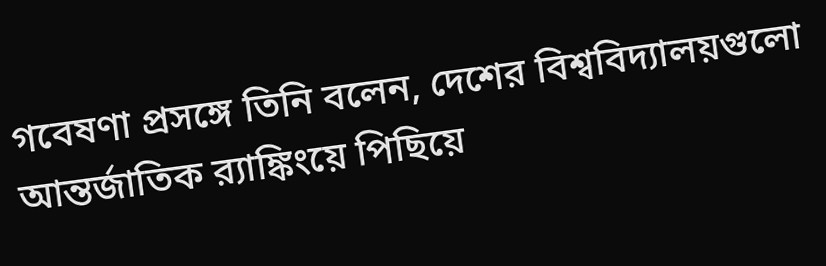গবেষণা প্রসঙ্গে তিনি বলেন, দেশের বিশ্ববিদ্যালয়গুলো আন্তর্জাতিক র‌্যাঙ্কিংয়ে পিছিয়ে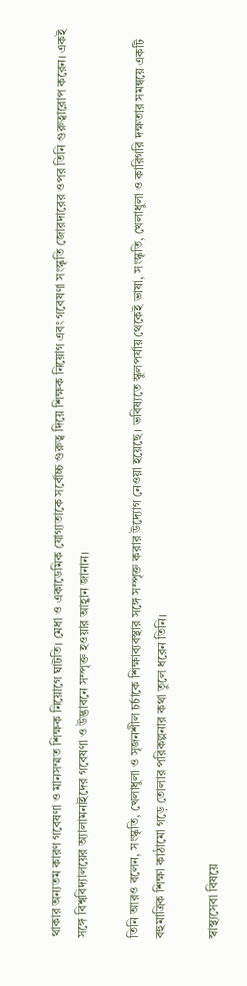থাকার অন্যতম কারণ গবেষণা ও মানসম্মত শিক্ষক নিয়োগে ঘাটতি। মেধা ও একাডেমিক যোগ্যতাকে সর্বোচ্চ গুরুত্ব দিয়ে শিক্ষক নিয়োগ এবং গবেষণা সংস্কৃতি জোরদারের ওপর তিনি গুরুত্বারোপ করেন। একই সঙ্গে বিশ্ববিদ্যালয়ের অ্যালামনাইদের গবেষণা ও উদ্ভাবনে সম্পৃক্ত হওয়ার আহ্বান জানান।

তিনি আরও বলেন, সংস্কৃতি, খেলাধুলা ও সৃজনশীল চর্চাকে শিক্ষাব্যবস্থার সঙ্গে সম্পৃক্ত করার উদ্যোগ নেওয়া হয়েছে। ভবিষ্যতে স্কুলপর্যায় থেকেই ভাষা, সংস্কৃতি, খেলাধুলা ও কারিগরি দক্ষতার সমন্বয়ে একটি বহুমাত্রিক শিক্ষা কাঠামো গড়ে তোলার পরিকল্পনার কথা তুলে ধরেন তিনি।

স্বাস্থ্যসেবা বিষয়ে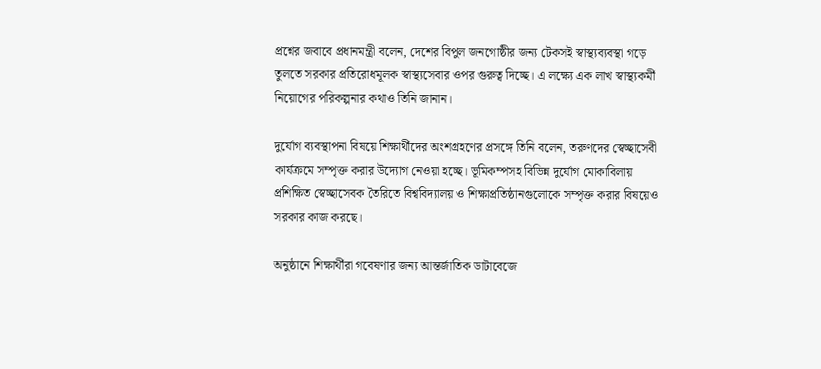প্রশ্নের জবাবে প্রধানমন্ত্রী বলেন, দেশের বিপুল জনগোষ্ঠীর জন্য টেকসই স্বাস্থ্যব্যবস্থা গড়ে তুলতে সরকার প্রতিরোধমূলক স্বাস্থ্যসেবার ওপর গুরুত্ব দিচ্ছে। এ লক্ষ্যে এক লাখ স্বাস্থ্যকর্মী নিয়োগের পরিকল্পনার কথাও তিনি জানান।

দুর্যোগ ব্যবস্থাপনা বিষয়ে শিক্ষার্থীদের অংশগ্রহণের প্রসঙ্গে তিনি বলেন, তরুণদের স্বেচ্ছাসেবী কার্যক্রমে সম্পৃক্ত করার উদ্যোগ নেওয়া হচ্ছে। ভূমিকম্পসহ বিভিন্ন দুর্যোগ মোকাবিলায় প্রশিক্ষিত স্বেচ্ছাসেবক তৈরিতে বিশ্ববিদ্যালয় ও শিক্ষাপ্রতিষ্ঠানগুলোকে সম্পৃক্ত করার বিষয়েও সরকার কাজ করছে।

অনুষ্ঠানে শিক্ষার্থীরা গবেষণার জন্য আন্তর্জাতিক ডাটাবেজে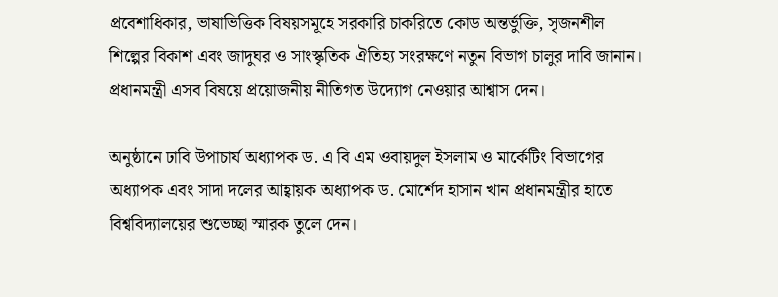প্রবেশাধিকার, ভাষাভিত্তিক বিষয়সমূহে সরকারি চাকরিতে কোড অন্তর্ভুক্তি, সৃজনশীল শিল্পের বিকাশ এবং জাদুঘর ও সাংস্কৃতিক ঐতিহ্য সংরক্ষণে নতুন বিভাগ চালুর দাবি জানান। প্রধানমন্ত্রী এসব বিষয়ে প্রয়োজনীয় নীতিগত উদ্যোগ নেওয়ার আশ্বাস দেন।

অনুষ্ঠানে ঢাবি উপাচার্য অধ্যাপক ড. এ বি এম ওবায়দুল ইসলাম ও মার্কেটিং বিভাগের অধ্যাপক এবং সাদা দলের আহ্বায়ক অধ্যাপক ড. মোর্শেদ হাসান খান প্রধানমন্ত্রীর হাতে বিশ্ববিদ্যালয়ের শুভেচ্ছা স্মারক তুলে দেন।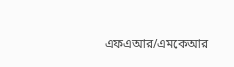এফএআর/এমকেআর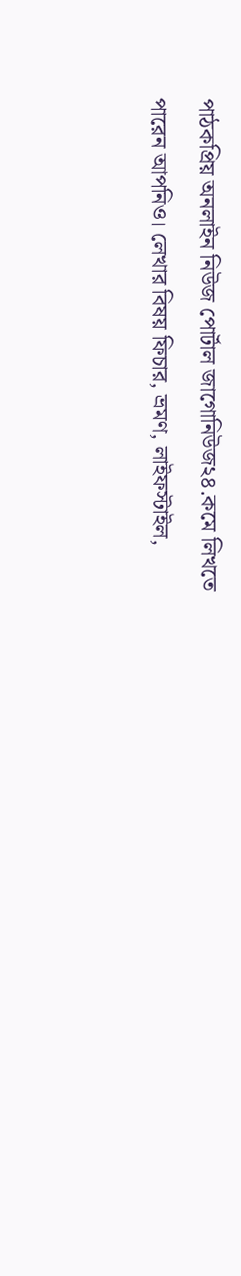পাঠকপ্রিয় অনলাইন নিউজ পোর্টাল জাগোনিউজ২৪.কমে লিখতে পারেন আপনিও। লেখার বিষয় ফিচার, ভ্রমণ, লাইফস্টাইল,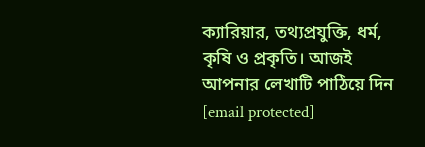ক্যারিয়ার, তথ্যপ্রযুক্তি, ধর্ম, কৃষি ও প্রকৃতি। আজই আপনার লেখাটি পাঠিয়ে দিন [email protected]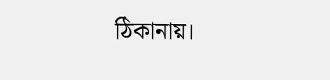ঠিকানায়।